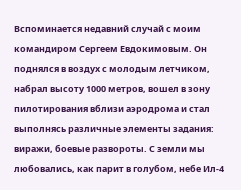Вспоминается недавний случай с моим командиром Сергеем Евдокимовым. Он поднялся в воздух с молодым летчиком, набрал высоту 1000 метров, вошел в зону пилотирования вблизи аэродрома и стал выполнясь различные элементы задания: виражи, боевые развороты. С земли мы любовались, как парит в голубом, небе Ил-4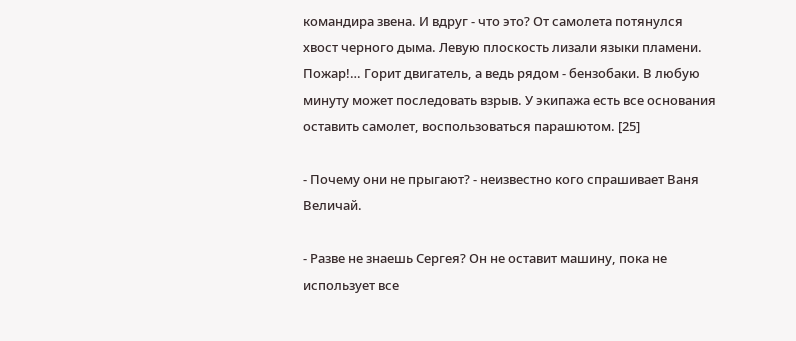командира звена. И вдруг - что это? От самолета потянулся хвост черного дыма. Левую плоскость лизали языки пламени. Пожар!… Горит двигатель, а ведь рядом - бензобаки. В любую минуту может последовать взрыв. У экипажа есть все основания оставить самолет, воспользоваться парашютом. [25]

- Почему они не прыгают? - неизвестно кого спрашивает Ваня Величай.

- Разве не знаешь Сергея? Он не оставит машину, пока не использует все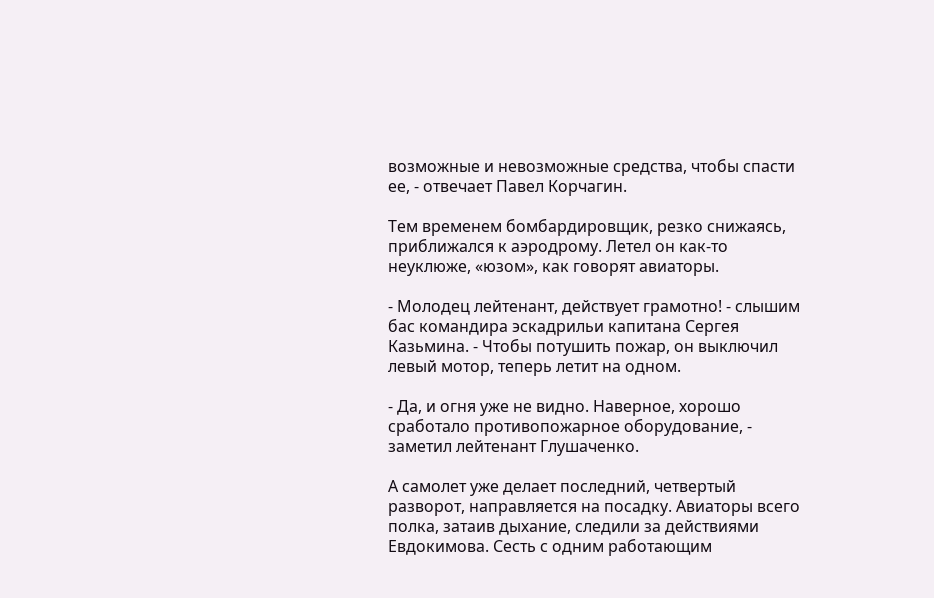возможные и невозможные средства, чтобы спасти ее, - отвечает Павел Корчагин.

Тем временем бомбардировщик, резко снижаясь, приближался к аэродрому. Летел он как-то неуклюже, «юзом», как говорят авиаторы.

- Молодец лейтенант, действует грамотно! - слышим бас командира эскадрильи капитана Сергея Казьмина. - Чтобы потушить пожар, он выключил левый мотор, теперь летит на одном.

- Да, и огня уже не видно. Наверное, хорошо сработало противопожарное оборудование, - заметил лейтенант Глушаченко.

А самолет уже делает последний, четвертый разворот, направляется на посадку. Авиаторы всего полка, затаив дыхание, следили за действиями Евдокимова. Сесть с одним работающим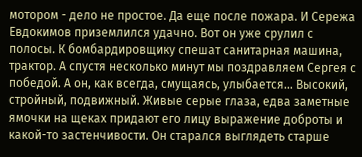мотором - дело не простое. Да еще после пожара. И Сережа Евдокимов приземлился удачно. Вот он уже срулил с полосы. К бомбардировщику спешат санитарная машина, трактор. А спустя несколько минут мы поздравляем Сергея с победой. А он, как всегда, смущаясь, улыбается… Высокий, стройный, подвижный. Живые серые глаза, едва заметные ямочки на щеках придают его лицу выражение доброты и какой-то застенчивости. Он старался выглядеть старше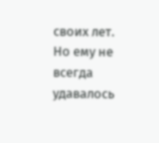своих лет. Но ему не всегда удавалось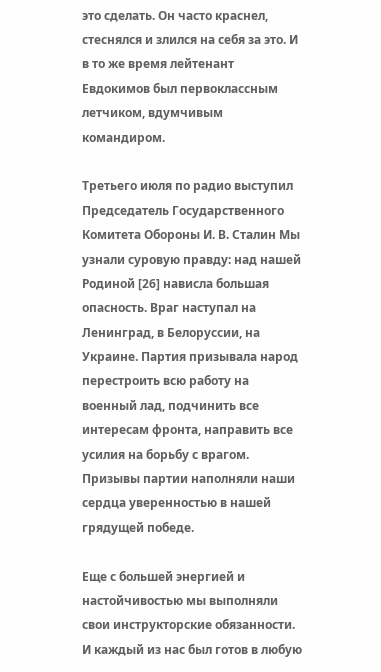это сделать. Он часто краснел, стеснялся и злился на себя за это. И в то же время лейтенант Евдокимов был первоклассным летчиком, вдумчивым командиром.

Третьего июля по радио выступил Председатель Государственного Комитета Обороны И. В. Сталин Мы узнали суровую правду: над нашей Родиной [26] нависла большая опасность. Враг наступал на Ленинград, в Белоруссии, на Украине. Партия призывала народ перестроить всю работу на военный лад, подчинить все интересам фронта, направить все усилия на борьбу с врагом. Призывы партии наполняли наши сердца уверенностью в нашей грядущей победе.

Еще с большей энергией и настойчивостью мы выполняли свои инструкторские обязанности. И каждый из нас был готов в любую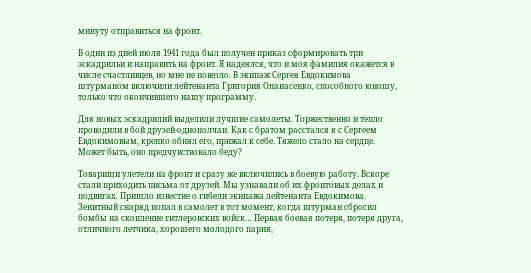минуту отправиться на фронт.

В один из дней июля 1941 года был получен приказ сформировать три эскадрильи и направить на фронт. Я надеялся, что и моя фамилия окажется в числе счастливцев, но мне не повезло. В экипаж Сергея Евдокимова штурманом включили лейтенанта Григория Опанасенко, способного юношу, только что окончившего нашу программу.

Для новых эскадрилий выделили лучшие самолеты. Торжественно и тепло проводили в бой друзей-однополчан. Как с братом расстался я с Сергеем Евдокимовым, крепко обнял его, прижал к себе. Тяжело стало на сердце. Может быть, оно предчувствовало беду?

Товарищи улетели на фронт и сразу же включились в боевую работу. Вскоре стали приходить письма от друзей. Мы узнавали об их фронтовых делах и подвигах. Пришло известие о гибели экипажа лейтенанта Евдокимова. Зенитный снаряд попал в самолет в тот момент, когда штурман сбросил бомбы на скопление гитлеровских войск… Первая боевая потеря, потеря друга, отличного летчика, хорошего молодого парня,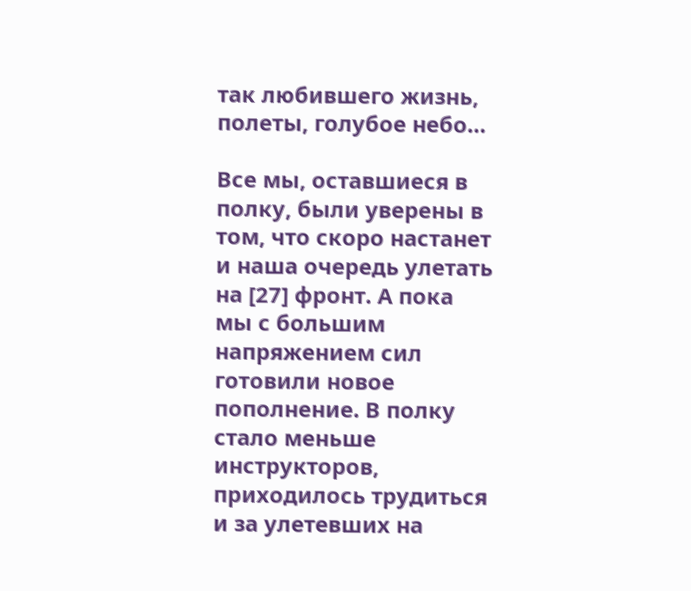так любившего жизнь, полеты, голубое небо…

Все мы, оставшиеся в полку, были уверены в том, что скоро настанет и наша очередь улетать на [27] фронт. А пока мы с большим напряжением сил готовили новое пополнение. В полку стало меньше инструкторов, приходилось трудиться и за улетевших на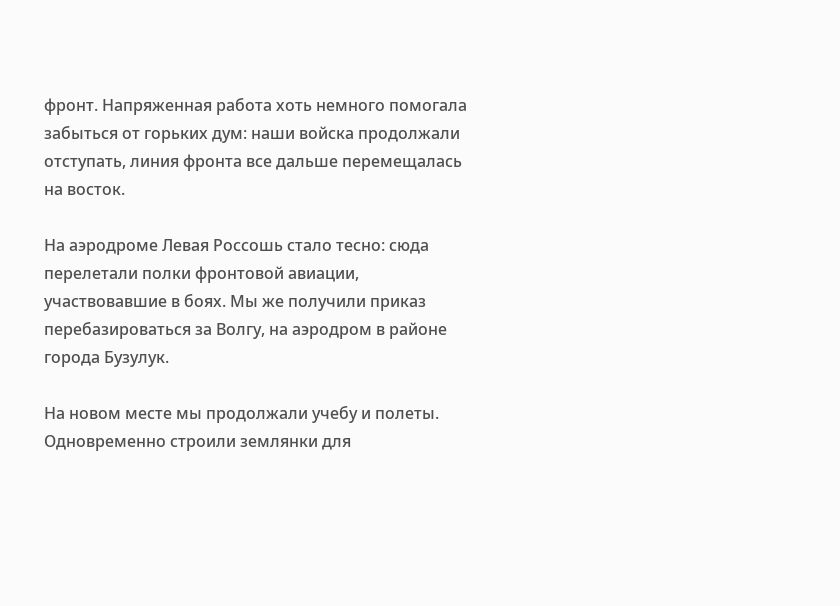фронт. Напряженная работа хоть немного помогала забыться от горьких дум: наши войска продолжали отступать, линия фронта все дальше перемещалась на восток.

На аэродроме Левая Россошь стало тесно: сюда перелетали полки фронтовой авиации, участвовавшие в боях. Мы же получили приказ перебазироваться за Волгу, на аэродром в районе города Бузулук.

На новом месте мы продолжали учебу и полеты. Одновременно строили землянки для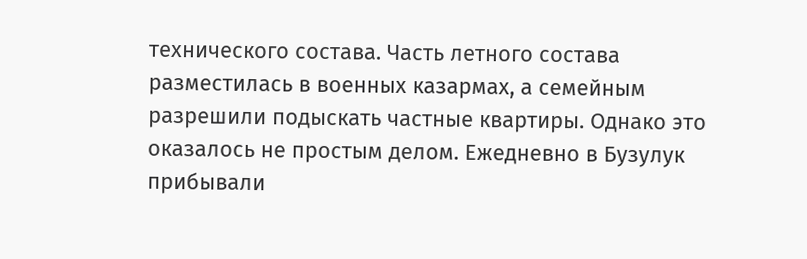технического состава. Часть летного состава разместилась в военных казармах, а семейным разрешили подыскать частные квартиры. Однако это оказалось не простым делом. Ежедневно в Бузулук прибывали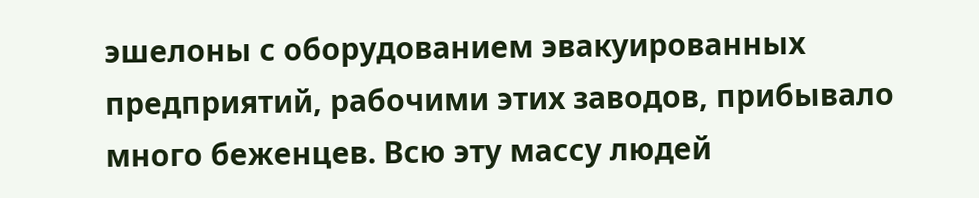эшелоны с оборудованием эвакуированных предприятий, рабочими этих заводов, прибывало много беженцев. Всю эту массу людей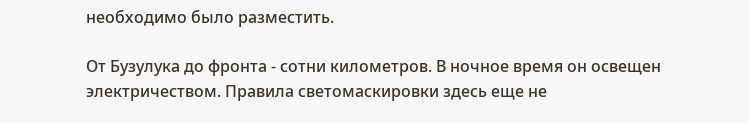необходимо было разместить.

От Бузулука до фронта - сотни километров. В ночное время он освещен электричеством. Правила светомаскировки здесь еще не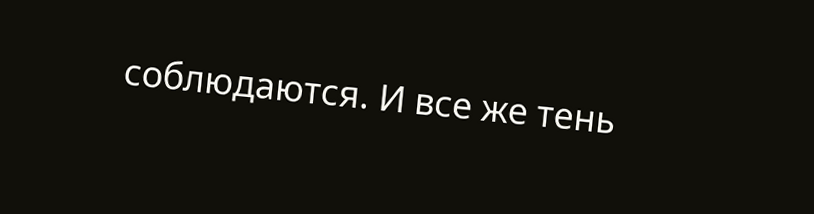соблюдаются. И все же тень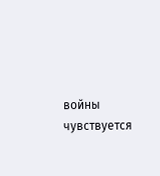войны чувствуется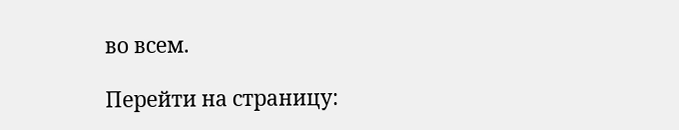во всем.

Перейти на страницу: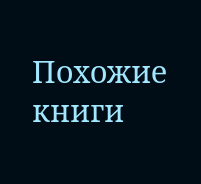Похожие книги